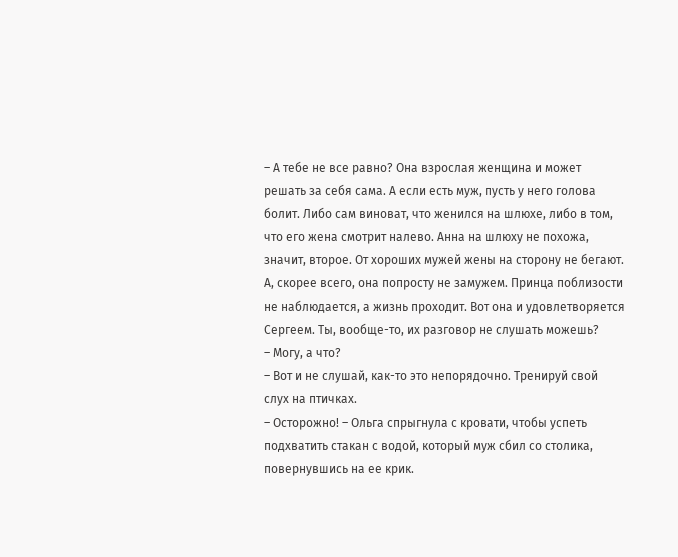– А тебе не все равно? Она взрослая женщина и может решать за себя сама. А если есть муж, пусть у него голова болит. Либо сам виноват, что женился на шлюхе, либо в том, что его жена смотрит налево. Анна на шлюху не похожа, значит, второе. От хороших мужей жены на сторону не бегают. А, скорее всего, она попросту не замужем. Принца поблизости не наблюдается, а жизнь проходит. Вот она и удовлетворяется Сергеем. Ты, вообще-то, их разговор не слушать можешь?
– Могу, а что?
– Вот и не слушай, как-то это непорядочно. Тренируй свой слух на птичках.
– Осторожно! – Ольга спрыгнула с кровати, чтобы успеть подхватить стакан с водой, который муж сбил со столика, повернувшись на ее крик.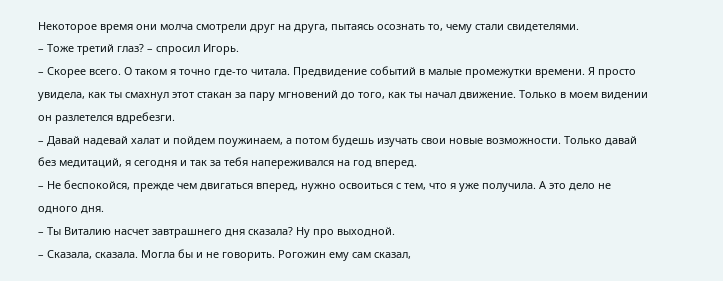Некоторое время они молча смотрели друг на друга, пытаясь осознать то, чему стали свидетелями.
– Тоже третий глаз? – спросил Игорь.
– Скорее всего. О таком я точно где-то читала. Предвидение событий в малые промежутки времени. Я просто увидела, как ты смахнул этот стакан за пару мгновений до того, как ты начал движение. Только в моем видении он разлетелся вдребезги.
– Давай надевай халат и пойдем поужинаем, а потом будешь изучать свои новые возможности. Только давай без медитаций, я сегодня и так за тебя напереживался на год вперед.
– Не беспокойся, прежде чем двигаться вперед, нужно освоиться с тем, что я уже получила. А это дело не одного дня.
– Ты Виталию насчет завтрашнего дня сказала? Ну про выходной.
– Сказала, сказала. Могла бы и не говорить. Рогожин ему сам сказал,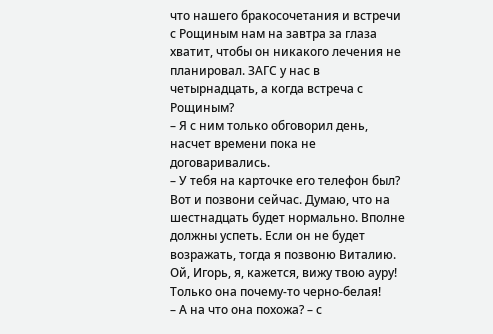что нашего бракосочетания и встречи с Рощиным нам на завтра за глаза хватит, чтобы он никакого лечения не планировал. ЗАГС у нас в четырнадцать, а когда встреча с Рощиным?
– Я с ним только обговорил день, насчет времени пока не договаривались.
– У тебя на карточке его телефон был? Вот и позвони сейчас. Думаю, что на шестнадцать будет нормально. Вполне должны успеть. Если он не будет возражать, тогда я позвоню Виталию. Ой, Игорь, я, кажется, вижу твою ауру! Только она почему-то черно-белая!
– А на что она похожа? – с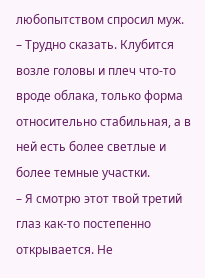любопытством спросил муж.
– Трудно сказать. Клубится возле головы и плеч что-то вроде облака, только форма относительно стабильная, а в ней есть более светлые и более темные участки.
– Я смотрю этот твой третий глаз как-то постепенно открывается. Не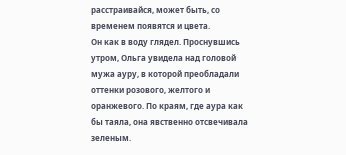расстраивайся, может быть, со временем появятся и цвета.
Он как в воду глядел. Проснувшись утром, Ольга увидела над головой мужа ауру, в которой преобладали оттенки розового, желтого и оранжевого. По краям, где аура как бы таяла, она явственно отсвечивала зеленым.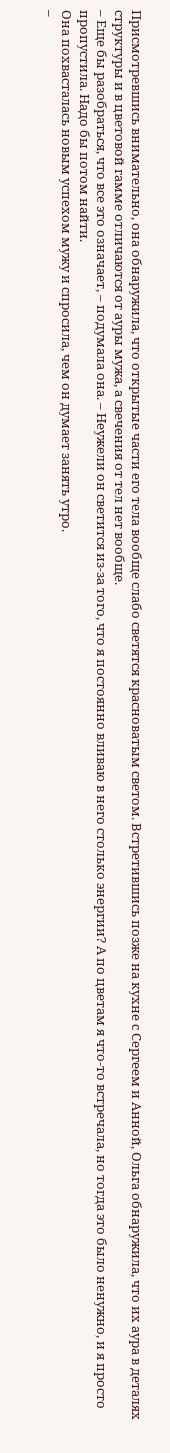Присмотревшись внимательно, она обнаружила, что открытые части его тела вообще слабо светятся красноватым светом. Встретившись позже на кухне с Сергеем и Анной, Ольга обнаружила, что их аура в деталях структуры и в цветовой гамме отличаются от ауры мужа, а свечения от тел нет вообще.
– Еще бы разобраться, что все это означает, – подумала она. – Неужели он светится из-за того, что я постоянно вливаю в него столько энергии? А по цветам я что-то встречала, но тогда это было ненужно, и я просто пропустила. Надо бы потом найти.
Она похвасталась новым успехом мужу и спросила, чем он думает занять утро.
–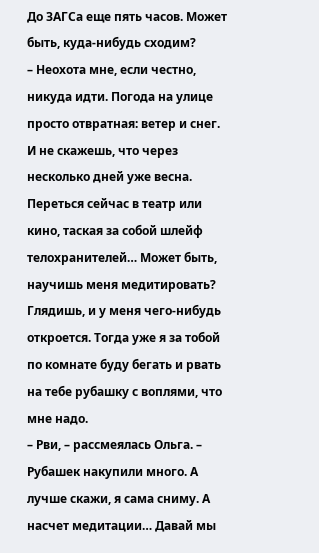До ЗАГСа еще пять часов. Может быть, куда-нибудь сходим?
– Неохота мне, если честно, никуда идти. Погода на улице просто отвратная: ветер и снег. И не скажешь, что через несколько дней уже весна. Переться сейчас в театр или кино, таская за собой шлейф телохранителей… Может быть, научишь меня медитировать? Глядишь, и у меня чего-нибудь откроется. Тогда уже я за тобой по комнате буду бегать и рвать на тебе рубашку с воплями, что мне надо.
– Рви, – рассмеялась Ольга. – Рубашек накупили много. А лучше скажи, я сама сниму. А насчет медитации… Давай мы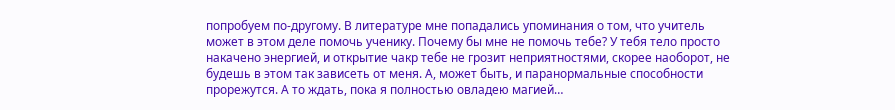попробуем по-другому. В литературе мне попадались упоминания о том, что учитель может в этом деле помочь ученику. Почему бы мне не помочь тебе? У тебя тело просто накачено энергией, и открытие чакр тебе не грозит неприятностями, скорее наоборот, не будешь в этом так зависеть от меня. А, может быть, и паранормальные способности прорежутся. А то ждать, пока я полностью овладею магией…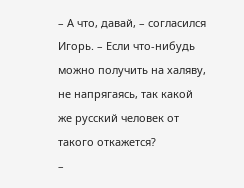– А что, давай, – согласился Игорь. – Если что-нибудь можно получить на халяву, не напрягаясь, так какой же русский человек от такого откажется?
–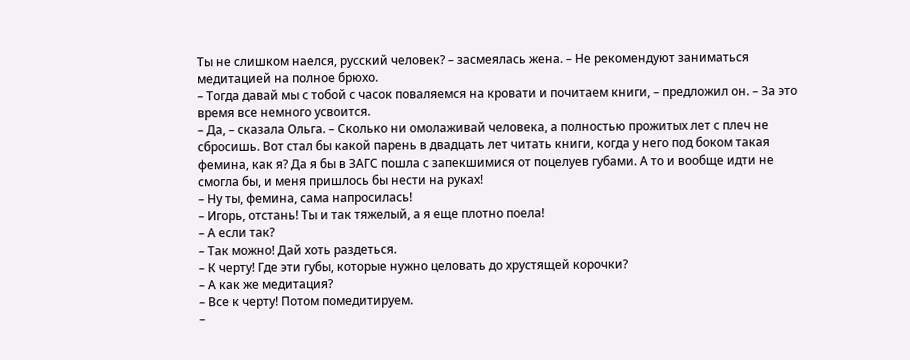Ты не слишком наелся, русский человек? – засмеялась жена. – Не рекомендуют заниматься медитацией на полное брюхо.
– Тогда давай мы с тобой с часок поваляемся на кровати и почитаем книги, – предложил он. – За это время все немного усвоится.
– Да, – сказала Ольга. – Сколько ни омолаживай человека, а полностью прожитых лет с плеч не сбросишь. Вот стал бы какой парень в двадцать лет читать книги, когда у него под боком такая фемина, как я? Да я бы в ЗАГС пошла с запекшимися от поцелуев губами. А то и вообще идти не смогла бы, и меня пришлось бы нести на руках!
– Ну ты, фемина, сама напросилась!
– Игорь, отстань! Ты и так тяжелый, а я еще плотно поела!
– А если так?
– Так можно! Дай хоть раздеться.
– К черту! Где эти губы, которые нужно целовать до хрустящей корочки?
– А как же медитация?
– Все к черту! Потом помедитируем.
–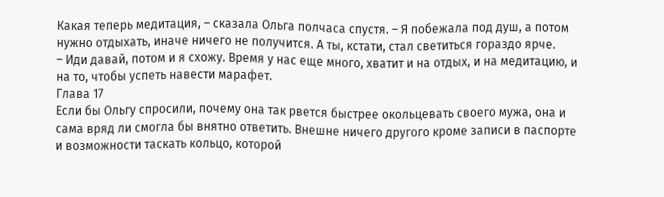Какая теперь медитация, – сказала Ольга полчаса спустя. – Я побежала под душ, а потом нужно отдыхать, иначе ничего не получится. А ты, кстати, стал светиться гораздо ярче.
– Иди давай, потом и я схожу. Время у нас еще много, хватит и на отдых, и на медитацию, и на то, чтобы успеть навести марафет.
Глава 17
Если бы Ольгу спросили, почему она так рвется быстрее окольцевать своего мужа, она и сама вряд ли смогла бы внятно ответить. Внешне ничего другого кроме записи в паспорте и возможности таскать кольцо, которой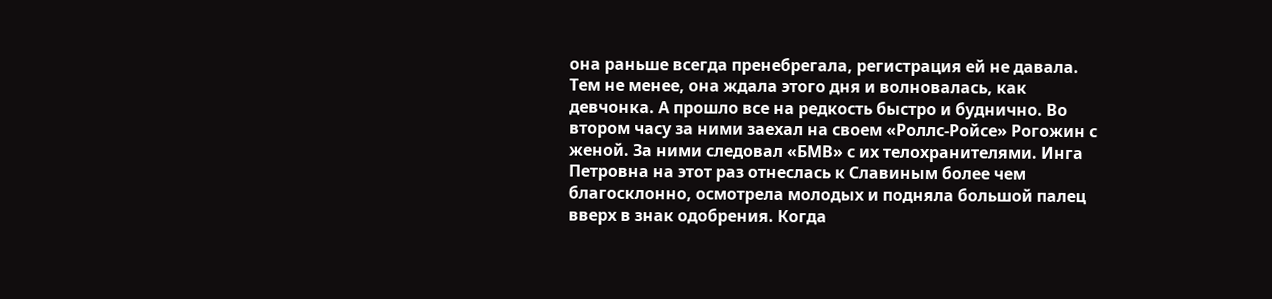она раньше всегда пренебрегала, регистрация ей не давала. Тем не менее, она ждала этого дня и волновалась, как девчонка. А прошло все на редкость быстро и буднично. Во втором часу за ними заехал на своем «Роллс-Ройсе» Рогожин с женой. За ними следовал «БМВ» с их телохранителями. Инга Петровна на этот раз отнеслась к Славиным более чем благосклонно, осмотрела молодых и подняла большой палец вверх в знак одобрения. Когда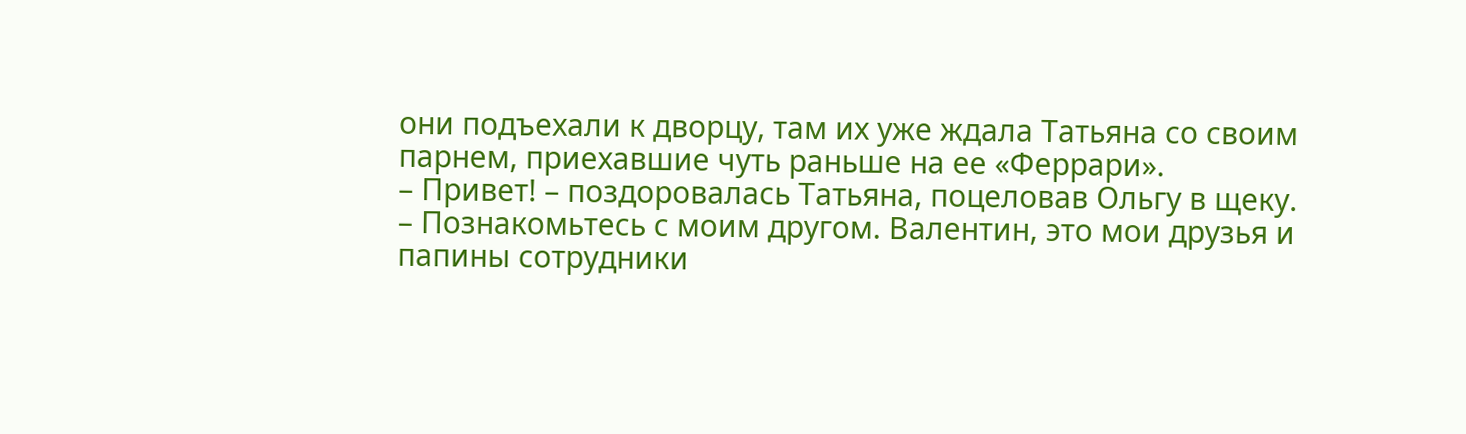они подъехали к дворцу, там их уже ждала Татьяна со своим парнем, приехавшие чуть раньше на ее «Феррари».
– Привет! – поздоровалась Татьяна, поцеловав Ольгу в щеку. – Познакомьтесь с моим другом. Валентин, это мои друзья и папины сотрудники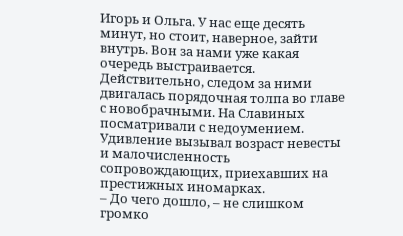Игорь и Ольга. У нас еще десять минут, но стоит, наверное, зайти внутрь. Вон за нами уже какая очередь выстраивается.
Действительно, следом за ними двигалась порядочная толпа во главе с новобрачными. На Славиных посматривали с недоумением. Удивление вызывал возраст невесты и малочисленность сопровождающих, приехавших на престижных иномарках.
– До чего дошло, – не слишком громко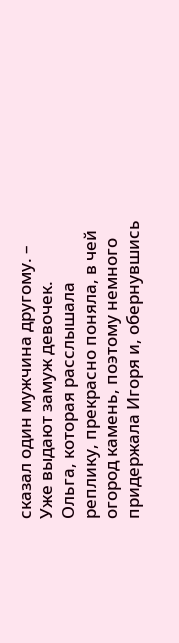сказал один мужчина другому. – Уже выдают замуж девочек.
Ольга, которая расслышала реплику, прекрасно поняла, в чей огород камень, поэтому немного придержала Игоря и, обернувшись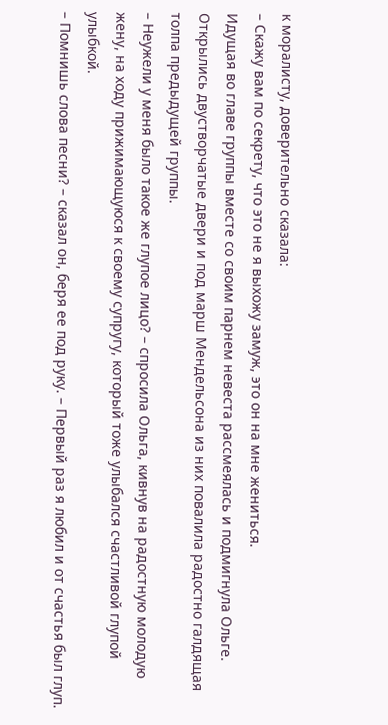к моралисту, доверительно сказала:
– Скажу вам по секрету, что это не я выхожу замуж, это он на мне жениться.
Идущая во главе группы вместе со своим парнем невеста рассмеялась и подмигнула Ольге. Открылись двустворчатые двери и под марш Мендельсона из них повалила радостно галдящая толпа предыдущей группы.
– Неужели у меня было такое же глупое лицо? – спросила Ольга, кивнув на радостную молодую жену, на ходу прижимающуюся к своему супругу, который тоже улыбался счастливой глупой улыбкой.
– Помнишь слова песни? – сказал он, беря ее под руку. – Первый раз я любил и от счастья был глуп.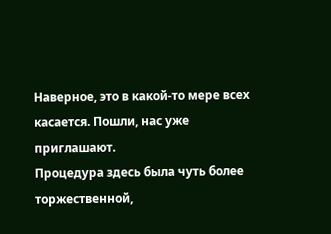Наверное, это в какой-то мере всех касается. Пошли, нас уже приглашают.
Процедура здесь была чуть более торжественной,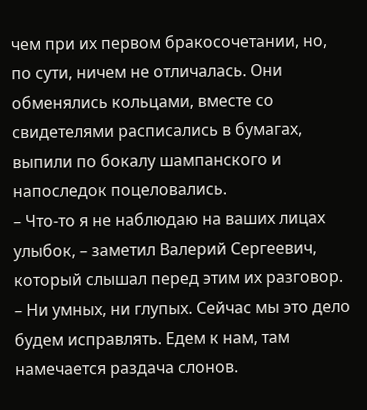чем при их первом бракосочетании, но, по сути, ничем не отличалась. Они обменялись кольцами, вместе со свидетелями расписались в бумагах, выпили по бокалу шампанского и напоследок поцеловались.
– Что-то я не наблюдаю на ваших лицах улыбок, – заметил Валерий Сергеевич, который слышал перед этим их разговор. – Ни умных, ни глупых. Сейчас мы это дело будем исправлять. Едем к нам, там намечается раздача слонов.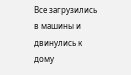Все загрузились в машины и двинулись к дому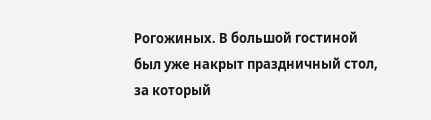Рогожиных. В большой гостиной был уже накрыт праздничный стол, за который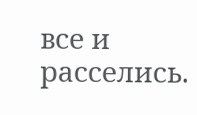все и расселись.